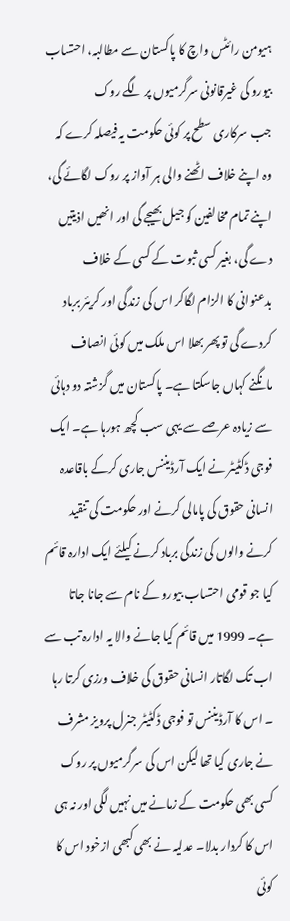ہیومن رائٹس واچ کا پاکستان سے مطالبہ، احتساب بیورو کی غیرقانونی سرگرمیوں پر لگے روک
جب سرکاری سطح پر کوئی حکومت یہ فیصلہ کرے کہ وہ اپنے خلاف اٹھنے والی ہر آواز پر روک لگائے گی، اپنے تمام مخالفین کو جیل بھیجے گی اور انھیں اذیتیں دے گی، بغیر کسی ثبوت کے کسی کے خلاف بدعنوانی کا الزام لگاکر اس کی زندگی اور کریئر برباد کردے گی تو پھر بھلا اس ملک میں کوئی انصاف مانگنے کہاں جاسکتا ہے۔ پاکستان میں گزشتہ دو دہائی سے زیادہ عرصے سے یہی سب کچھ ہورہا ہے۔ ایک فوجی ڈکٹیٹر نے ایک آرڈیننس جاری کرکے باقاعدہ انسانی حقوق کی پامالی کرنے اور حکومت کی تنقید کرنے والوں کی زندگی برباد کرنے کیلئے ایک ادارہ قائم کیا جو قومی احتساب بیورو کے نام سے جانا جاتا ہے۔ 1999 میں قائم کیا جانے والا یہ ادارہ تب سے اب تک لگاتار انسانی حقوق کی خلاف ورزی کرتا رہا ۔ اس کا آرڈیننس تو فوجی ڈکٹیٹر جنرل پرویز مشرف نے جاری کیا تھا لیکن اس کی سرگرمیوں پر روک کسی بھی حکومت کے زمانے میں نہیں لگی اور نہ ہی اس کا کردار بدلا۔ عدلیہ نے بھی کبھی ازخود اس کا کوئی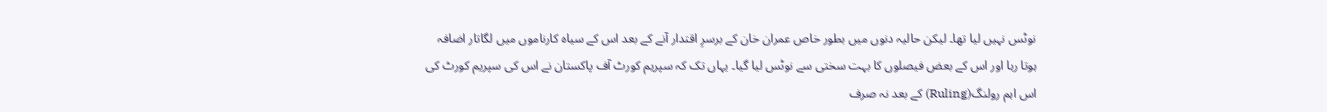نوٹس نہیں لیا تھا۔ لیکن حالیہ دنوں میں بطور خاص عمران خان کے برسرِ اقتدار آنے کے بعد اس کے سیاہ کارناموں میں لگاتار اضافہ ہوتا رہا اور اس کے بعض فیصلوں کا بہت سختی سے نوٹس لیا گیا۔ یہاں تک کہ سپریم کورٹ آف پاکستان نے اس کی سپریم کورٹ کی اس اہم رولنگ(Ruling) کے بعد نہ صرف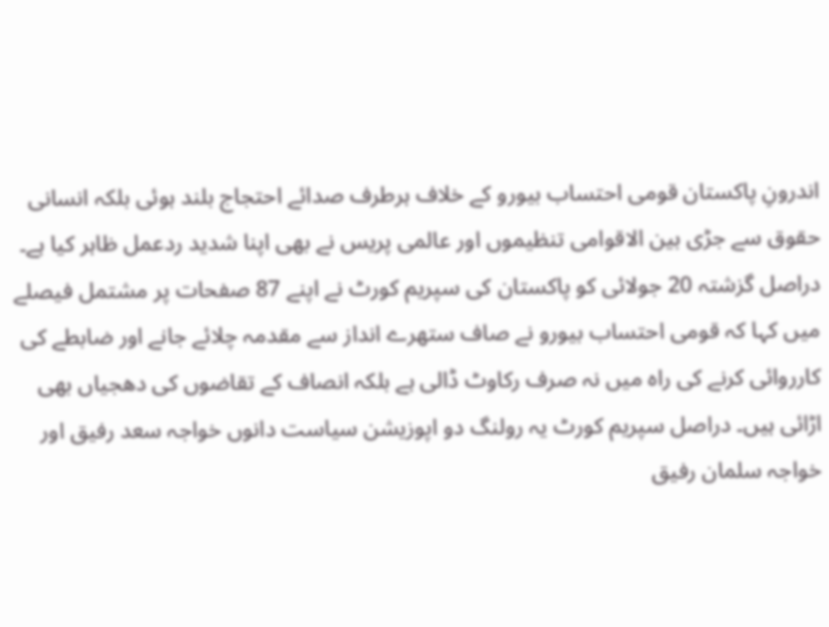اندرونِ پاکستان قومی احتساب بیورو کے خلاف ہرطرف صدائے احتجاج بلند ہوئی بلکہ انسانی حقوق سے جڑی بین الاقوامی تنظیموں اور عالمی پریس نے بھی اپنا شدید ردعمل ظاہر کیا ہے۔
دراصل گزشتہ 20 جولائی کو پاکستان کی سپریم کورٹ نے اپنے 87 صفحات پر مشتمل فیصلے میں کہا کہ قومی احتساب بیورو نے صاف ستھرے انداز سے مقدمہ چلائے جانے اور ضابطے کی کارروائی کرنے کی راہ میں نہ صرف رکاوٹ ڈالی ہے بلکہ انصاف کے تقاضوں کی دھجیاں بھی اڑائی ہیں۔ دراصل سپریم کورٹ یہ رولنگ دو اپوزیشن سیاست دانوں خواجہ سعد رفیق اور خواجہ سلمان رفیق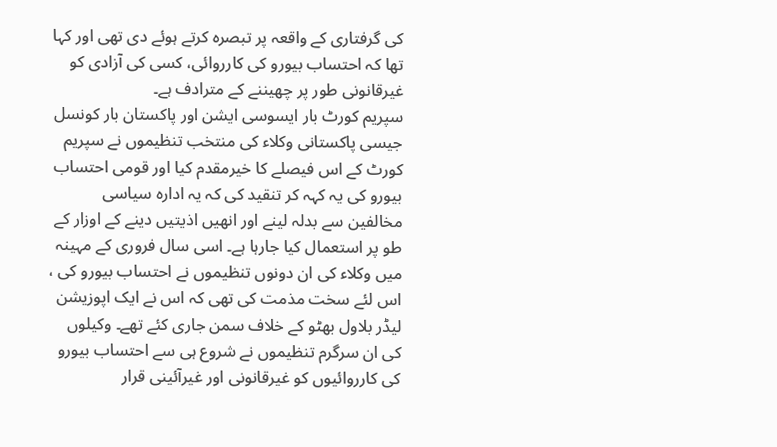کی گرفتاری کے واقعہ پر تبصرہ کرتے ہوئے دی تھی اور کہا تھا کہ احتساب بیورو کی کارروائی، کسی کی آزادی کو غیرقانونی طور پر چھیننے کے مترادف ہے۔
سپریم کورٹ بار ایسوسی ایشن اور پاکستان بار کونسل جیسی پاکستانی وکلاء کی منتخب تنظیموں نے سپریم کورٹ کے اس فیصلے کا خیرمقدم کیا اور قومی احتساب بیورو کی یہ کہہ کر تنقید کی کہ یہ ادارہ سیاسی مخالفین سے بدلہ لینے اور انھیں اذیتیں دینے کے اوزار کے طو پر استعمال کیا جارہا ہے۔ اسی سال فروری کے مہینہ میں وکلاء کی ان دونوں تنظیموں نے احتساب بیورو کی ، اس لئے سخت مذمت کی تھی کہ اس نے ایک اپوزیشن لیڈر بلاول بھٹو کے خلاف سمن جاری کئے تھے۔ وکیلوں کی ان سرگرم تنظیموں نے شروع ہی سے احتساب بیورو کی کارروائیوں کو غیرقانونی اور غیرآئینی قرار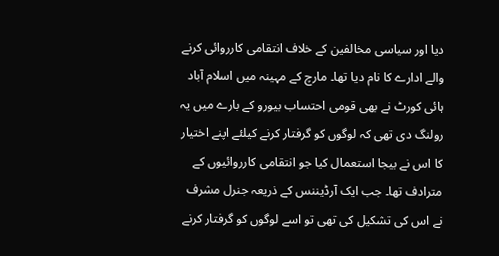دیا اور سیاسی مخالفین کے خلاف انتقامی کارروائی کرنے والے ادارے کا نام دیا تھا۔ مارچ کے مہینہ میں اسلام آباد ہائی کورٹ نے بھی قومی احتساب بیورو کے بارے میں یہ رولنگ دی تھی کہ لوگوں کو گرفتار کرنے کیلئے اپنے اختیار کا اس نے بیجا استعمال کیا جو انتقامی کارروائیوں کے مترادف تھا۔ جب ایک آرڈیننس کے ذریعہ جنرل مشرف نے اس کی تشکیل کی تھی تو اسے لوگوں کو گرفتار کرنے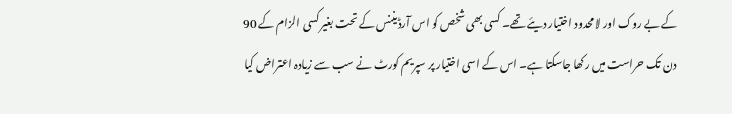کے بے روک اور لامحدود اختیار دیئے تھے۔ کسی بھی شخص کو اس آرڈیننس کے تحت بغیر کسی الزام کے 90 دن تک حراست میں رکھا جاسکتا ہے۔ اس کے اسی اختیار پر سپریم کورٹ نے سب سے زیادہ اعتراض کیا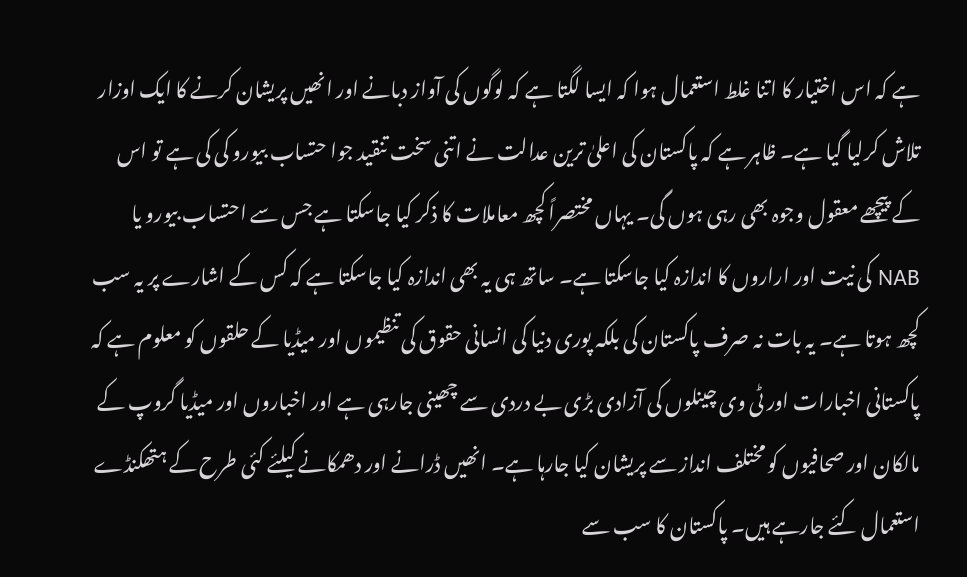ہے کہ اس اختیار کا اتنا غلط استعمال ہوا کہ ایسا لگتا ہے کہ لوگوں کی آواز دبانے اور انھیں پریشان کرنے کا ایک اوزار تلاش کرلیا گیا ہے۔ ظاہر ہے کہ پاکستان کی اعلیٰ ترین عدالت نے اتنی سخت تنقید جوا حتساب بیورو کی کی ہے تو اس کے پیچھے معقول وجوہ بھی رہی ہوں گی۔ یہاں مختصراً کچھ معاملات کا ذکر کیا جاسکتا ہے جس سے احتساب بیورو یا NAB کی نیت اور اراروں کا اندازہ کیا جاسکتا ہے۔ ساتھ ہی یہ بھی اندازہ کیا جاسکتا ہے کہ کس کے اشارے پر یہ سب کچھ ہوتا ہے۔ یہ بات نہ صرف پاکستان کی بلکہ پوری دنیا کی انسانی حقوق کی تنظیموں اور میڈیا کے حلقوں کو معلوم ہے کہ پاکستانی اخبارات اور ٹی وی چینلوں کی آزادی بڑی بے دردی سے چھینی جارہی ہے اور اخباروں اور میڈیا گروپ کے مالکان اور صحافیوں کو مختلف انداز سے پریشان کیا جارہا ہے۔ انھیں ڈرانے اور دھمکانے کیلئے کئی طرح کے ہتھکنڈے استعمال کئے جارہے ہیں۔ پاکستان کا سب سے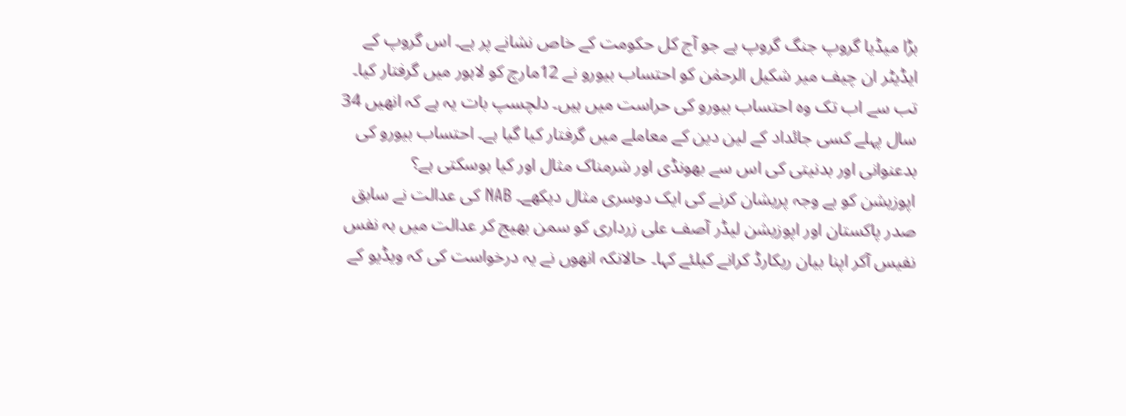بڑا میڈیا گروپ جنگ گروپ ہے جو آج کل حکومت کے خاص نشانے پر ہے۔ اس گروپ کے ایڈیٹر ان چیف میر شکیل الرحمٰن کو احتساب بیورو نے 12مارچ کو لاہور میں گرفتار کیا۔ تب سے اب تک وہ احتساب بیورو کی حراست میں ہیں۔ دلچسپ بات یہ ہے کہ انھیں 34 سال پہلے کسی جائداد کے لین دین کے معاملے میں گرفتار کیا گیا ہے۔ احتساب بیورو کی بدعنوانی اور بدنیتی کی اس سے بھونڈی اور شرمناک مثال اور کیا ہوسکتی ہے؟
اپوزیشن کو بے وجہ پریشان کرنے کی ایک دوسری مثال دیکھے۔ NAB کی عدالت نے سابق صدر پاکستان اور اپوزیشن لیڈر آصف علی زرداری کو سمن بھیج کر عدالت میں بہ نفس نفیس آکر اپنا بیان ریکارڈ کرانے کیلئے کہا۔ حالانکہ انھوں نے یہ درخواست کی کہ ویڈیو کے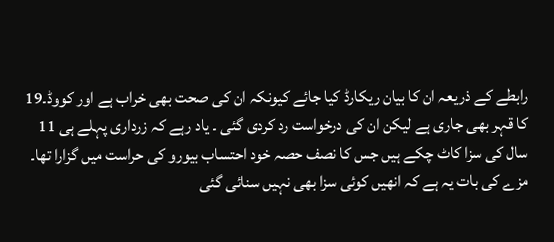رابطے کے ذریعہ ان کا بیان ریکارڈ کیا جائے کیونکہ ان کی صحت بھی خراب ہے اور کووڈ۔19 کا قہر بھی جاری ہے لیکن ان کی درخواست رد کردی گئی ۔ یاد رہے کہ زرداری پہلے ہی 11 سال کی سزا کاٹ چکے ہیں جس کا نصف حصہ خود احتساب بیورو کی حراست میں گزارا تھا۔ مزے کی بات یہ ہے کہ انھیں کوئی سزا بھی نہیں سنائی گئی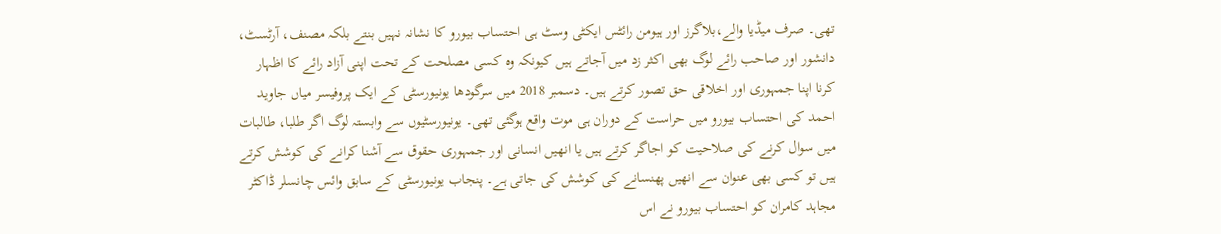تھی۔ صرف میڈیا والے،بلاگرز اور ہیومن رائٹس ایکٹی وسٹ ہی احتساب بیورو کا نشانہ نہیں بنتے بلکہ مصنف، آرٹسٹ، دانشور اور صاحب رائے لوگ بھی اکثر زد میں آجاتے ہیں کیونکہ وہ کسی مصلحت کے تحت اپنی آزاد رائے کا اظہار کرنا اپنا جمہوری اور اخلاقی حق تصور کرتے ہیں۔ دسمبر 2018 میں سرگودھا یونیورسٹی کے ایک پروفیسر میاں جاوید احمد کی احتساب بیورو میں حراست کے دوران ہی موت واقع ہوگئی تھی۔ یونیورسٹیوں سے وابستہ لوگ اگر طلبا، طالبات میں سوال کرنے کی صلاحیت کو اجاگر کرتے ہیں یا انھیں انسانی اور جمہوری حقوق سے آشنا کرانے کی کوشش کرتے ہیں تو کسی بھی عنوان سے انھیں پھنسانے کی کوشش کی جاتی ہے۔ پنجاب یونیورسٹی کے سابق وائس چانسلر ڈاکٹر مجاہد کامران کو احتساب بیورو نے اس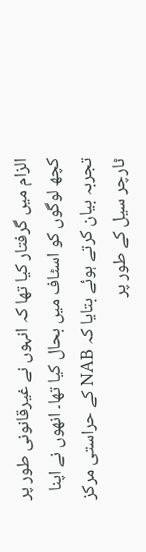الزام میں گرفتار کیا تھا کہ انہوں نے غیرقانونی طور پر کچھ لوگوں کو اسٹاف میں بحال کیا تھا۔ انھوں نے اپنا تجربہ بیان کرتے ہوئے بتایا کہ NAB کے حراستی مرکز ٹارچر سیل کے طور پر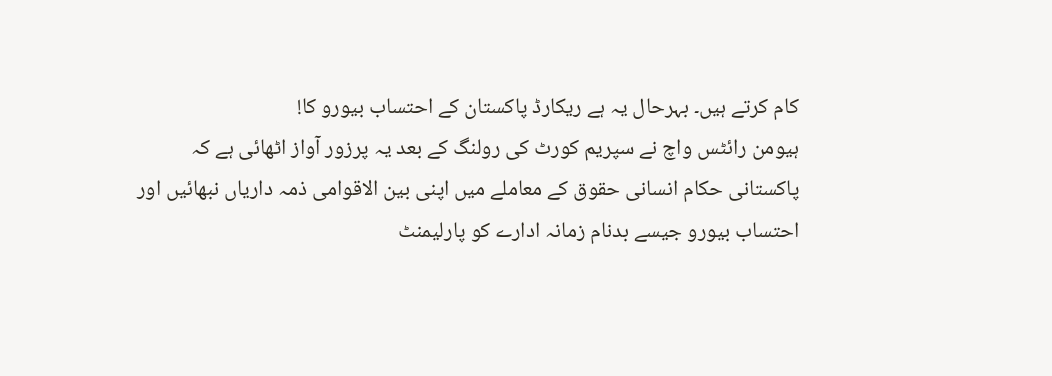کام کرتے ہیں۔ بہرحال یہ ہے ریکارڈ پاکستان کے احتساب بیورو کا!
ہیومن رائٹس واچ نے سپریم کورٹ کی رولنگ کے بعد یہ پرزور آواز اٹھائی ہے کہ پاکستانی حکام انسانی حقوق کے معاملے میں اپنی بین الاقوامی ذمہ داریاں نبھائیں اور احتساب بیورو جیسے بدنام زمانہ ادارے کو پارلیمنٹ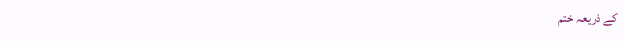کے ذریعہ ختم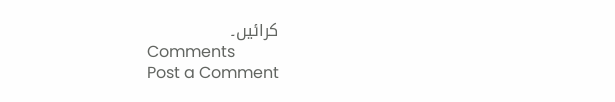کرائیں۔
Comments
Post a Comment